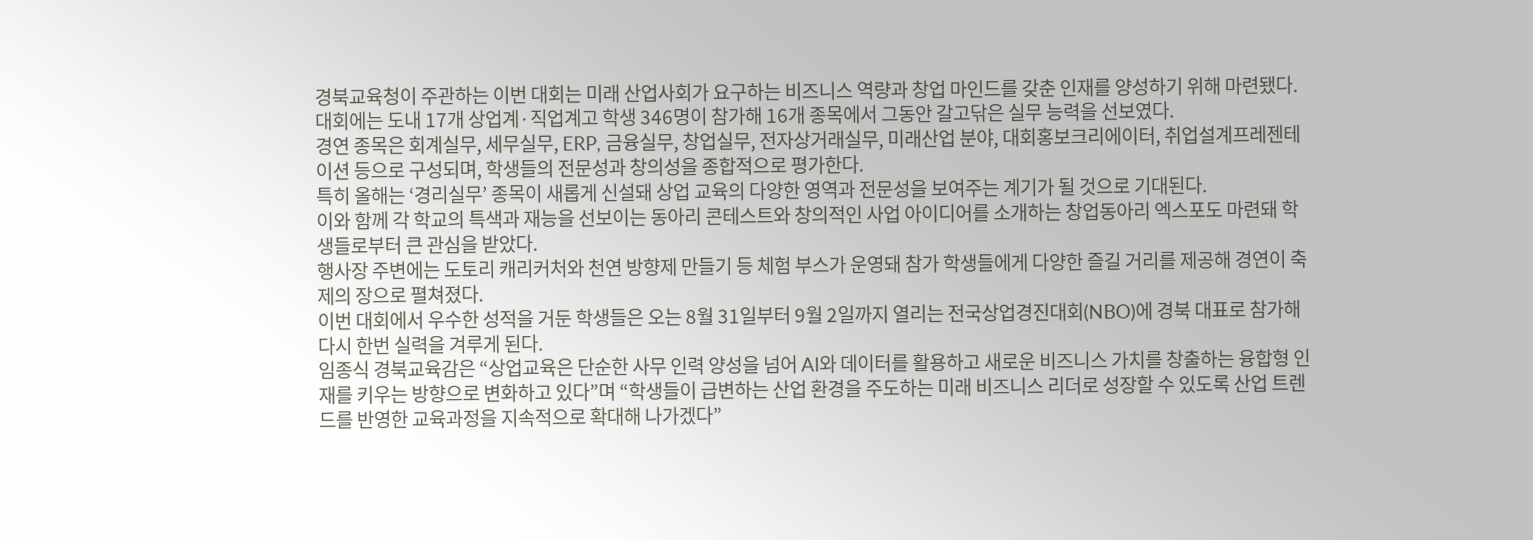경북교육청이 주관하는 이번 대회는 미래 산업사회가 요구하는 비즈니스 역량과 창업 마인드를 갖춘 인재를 양성하기 위해 마련됐다.
대회에는 도내 17개 상업계·직업계고 학생 346명이 참가해 16개 종목에서 그동안 갈고닦은 실무 능력을 선보였다.
경연 종목은 회계실무, 세무실무, ERP, 금융실무, 창업실무, 전자상거래실무, 미래산업 분야, 대회홍보크리에이터, 취업설계프레젠테이션 등으로 구성되며, 학생들의 전문성과 창의성을 종합적으로 평가한다.
특히 올해는 ‘경리실무’ 종목이 새롭게 신설돼 상업 교육의 다양한 영역과 전문성을 보여주는 계기가 될 것으로 기대된다.
이와 함께 각 학교의 특색과 재능을 선보이는 동아리 콘테스트와 창의적인 사업 아이디어를 소개하는 창업동아리 엑스포도 마련돼 학생들로부터 큰 관심을 받았다.
행사장 주변에는 도토리 캐리커처와 천연 방향제 만들기 등 체험 부스가 운영돼 참가 학생들에게 다양한 즐길 거리를 제공해 경연이 축제의 장으로 펼쳐졌다.
이번 대회에서 우수한 성적을 거둔 학생들은 오는 8월 31일부터 9월 2일까지 열리는 전국상업경진대회(NBO)에 경북 대표로 참가해 다시 한번 실력을 겨루게 된다.
임종식 경북교육감은 “상업교육은 단순한 사무 인력 양성을 넘어 AI와 데이터를 활용하고 새로운 비즈니스 가치를 창출하는 융합형 인재를 키우는 방향으로 변화하고 있다”며 “학생들이 급변하는 산업 환경을 주도하는 미래 비즈니스 리더로 성장할 수 있도록 산업 트렌드를 반영한 교육과정을 지속적으로 확대해 나가겠다”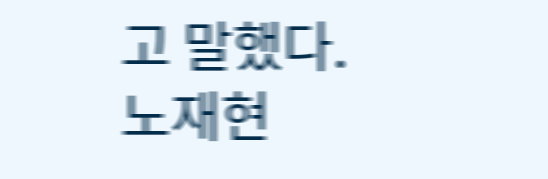고 말했다.
노재현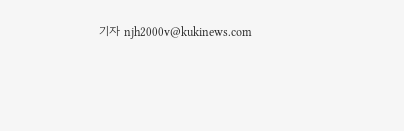기자 njh2000v@kukinews.com